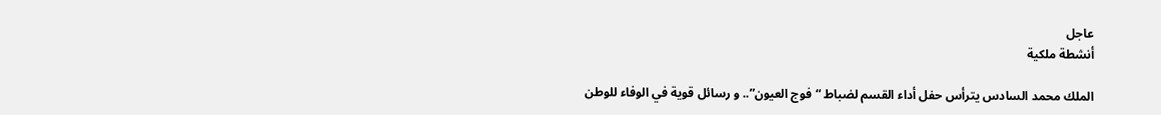عاجل
أنشطة ملكية

الملك محمد السادس يترأس حفل أداء القسم لضباط “فوج العيون”.. و رسائل قوية في الوفاء للوطن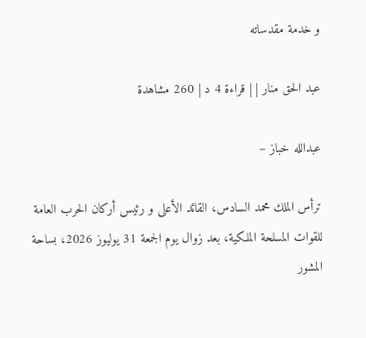و خدمة مقدساته

عبد الحق منار | | قراءة 4 د | 260 مشاهدة

عبدالله خباز –

ترأس الملك محمد السادس، القائد الأعلى و رئيس أركان الحرب العامة للقوات المسلحة الملكية، بعد زوال يوم الجمعة 31 يوليوز 2026، بساحة المشور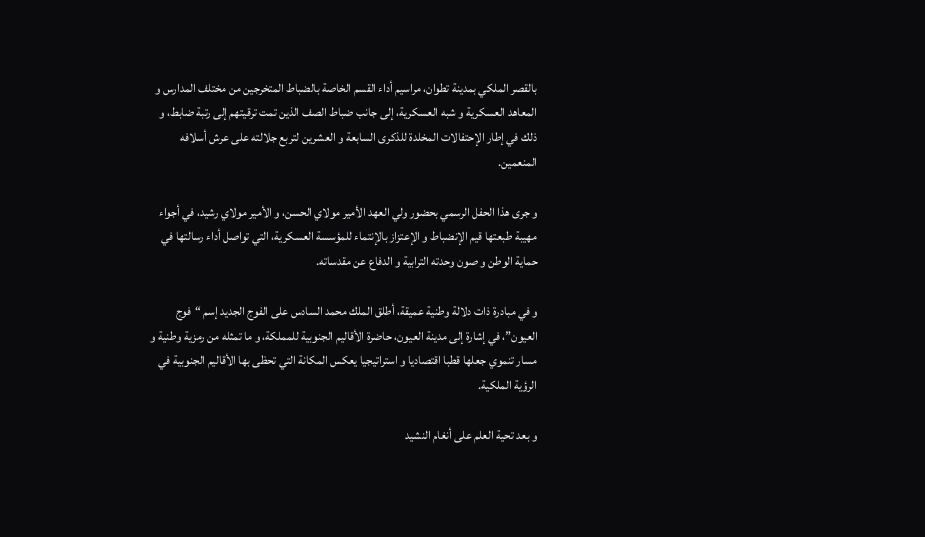بالقصر الملكي بمدينة تطوان، مراسيم أداء القسم الخاصة بالضباط المتخرجين من مختلف المدارس و المعاهد العسكرية و شبه العسكرية، إلى جانب ضباط الصف الذين تمت ترقيتهم إلى رتبة ضابط، و ذلك في إطار الإحتفالات المخلدة للذكرى السابعة و العشرين لتربع جلالته على عرش أسلافه المنعمين.

و جرى هذا الحفل الرسمي بحضور ولي العهد الأمير مولاي الحسن، و الأمير مولاي رشيد، في أجواء مهيبة طبعتها قيم الإنضباط و الإعتزاز بالإنتماء للمؤسسة العسكرية، التي تواصل أداء رسالتها في حماية الوطن و صون وحدته الترابية و الدفاع عن مقدساته.

و في مبادرة ذات دلالة وطنية عميقة، أطلق الملك محمد السادس على الفوج الجديد إسم “فوج العيون”، في إشارة إلى مدينة العيون، حاضرة الأقاليم الجنوبية للمملكة، و ما تمثله من رمزية وطنية و مسار تنموي جعلها قطبا اقتصاديا و استراتيجيا يعكس المكانة التي تحظى بها الأقاليم الجنوبية في الرؤية الملكية.

و بعد تحية العلم على أنغام النشيد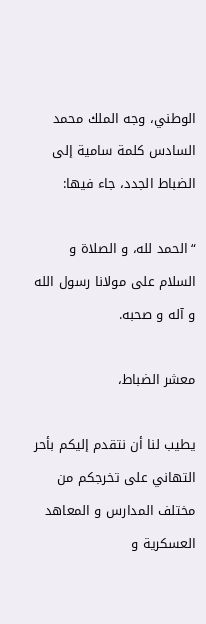الوطني، وجه الملك محمد السادس كلمة سامية إلى الضباط الجدد، جاء فيها:

“الحمد لله، و الصلاة و السلام على مولانا رسول الله و آله و صحبه.

معشر الضباط،

يطيب لنا أن نتقدم إليكم بأحر التهاني على تخرجكم من مختلف المدارس و المعاهد العسكرية و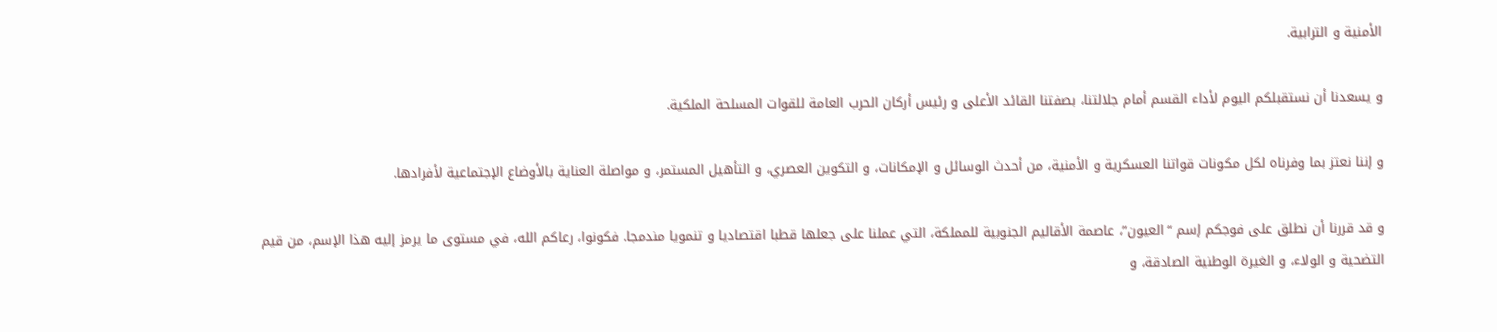الأمنية و الترابية.

و يسعدنا أن نستقبلكم اليوم لأداء القسم أمام جلالتنا، بصفتنا القائد الأعلى و رئيس أركان الحرب العامة للقوات المسلحة الملكية.

و إننا نعتز بما وفرناه لكل مكونات قواتنا العسكرية و الأمنية، من أحدث الوسائل و الإمكانات، و التكوين العصري، و التأهيل المستمر، و مواصلة العناية بالأوضاع الإجتماعية لأفرادها.

و قد قررنا أن نطلق على فوجكم إسم “العيون”، عاصمة الأقاليم الجنوبية للمملكة، التي عملنا على جعلها قطبا اقتصاديا و تنمويا مندمجا. فكونوا، رعاكم الله، في مستوى ما يرمز إليه هذا الإسم، من قيم التضحية و الولاء، و الغيرة الوطنية الصادقة، و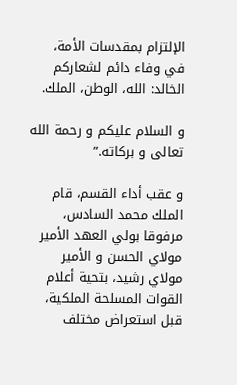الإلتزام بمقدسات الأمة، في وفاء دائم لشعاركم الخالد: الله، الوطن، الملك.

و السلام عليكم و رحمة الله تعالى و بركاته.”

و عقب أداء القسم، قام الملك محمد السادس، مرفوقا بولي العهد الأمير مولاي الحسن و الأمير مولاي رشيد، بتحية أعلام القوات المسلحة الملكية، قبل استعراض مختلف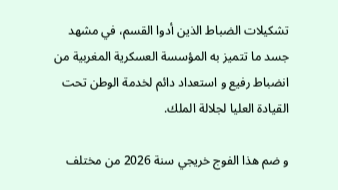تشكيلات الضباط الذين أدوا القسم، في مشهد جسد ما تتميز به المؤسسة العسكرية المغربية من انضباط رفيع و استعداد دائم لخدمة الوطن تحت القيادة العليا لجلالة الملك.

و ضم هذا الفوج خريجي سنة 2026 من مختلف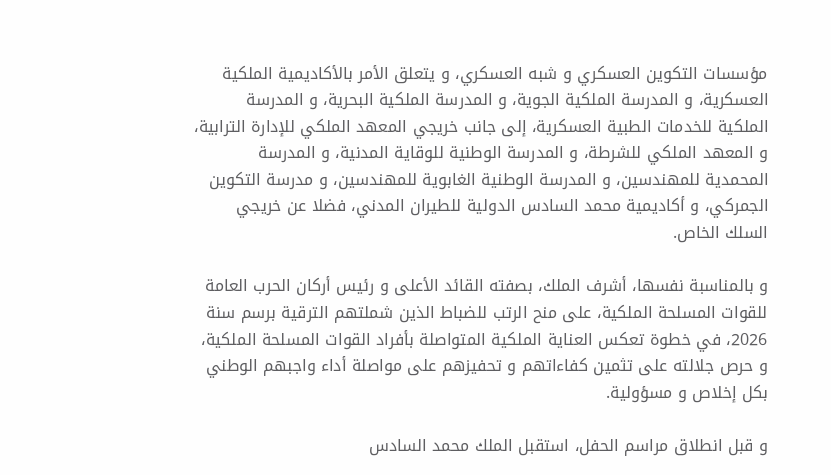مؤسسات التكوين العسكري و شبه العسكري، و يتعلق الأمر بالأكاديمية الملكية العسكرية، و المدرسة الملكية الجوية، و المدرسة الملكية البحرية، و المدرسة الملكية للخدمات الطبية العسكرية، إلى جانب خريجي المعهد الملكي للإدارة الترابية، و المعهد الملكي للشرطة، و المدرسة الوطنية للوقاية المدنية، و المدرسة المحمدية للمهندسين، و المدرسة الوطنية الغابوية للمهندسين، و مدرسة التكوين الجمركي، و أكاديمية محمد السادس الدولية للطيران المدني، فضلا عن خريجي السلك الخاص.

و بالمناسبة نفسها، أشرف الملك، بصفته القائد الأعلى و رئيس أركان الحرب العامة للقوات المسلحة الملكية، على منح الرتب للضباط الذين شملتهم الترقية برسم سنة 2026، في خطوة تعكس العناية الملكية المتواصلة بأفراد القوات المسلحة الملكية، و حرص جلالته على تثمين كفاءاتهم و تحفيزهم على مواصلة أداء واجبهم الوطني بكل إخلاص و مسؤولية.

و قبل انطلاق مراسم الحفل، استقبل الملك محمد السادس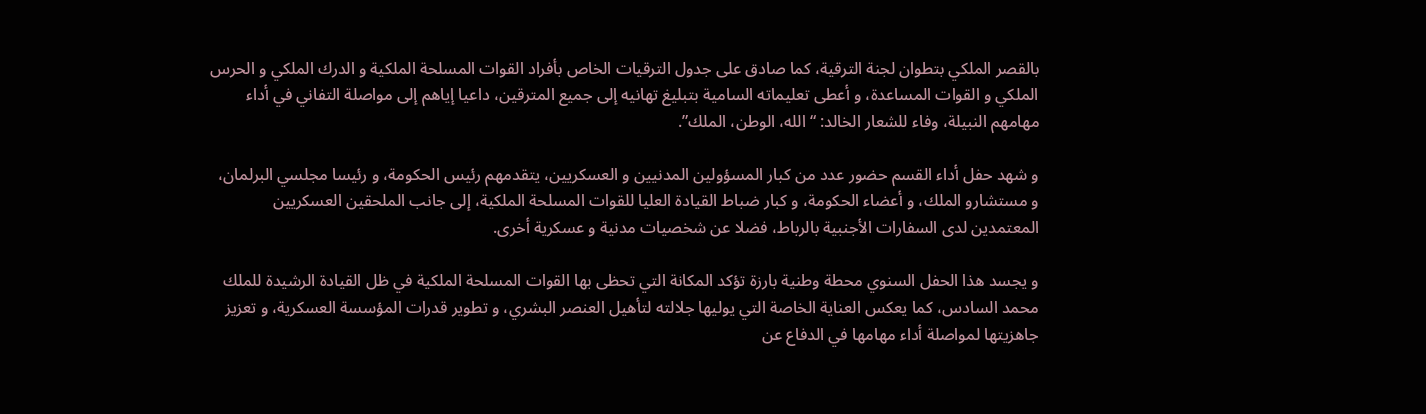بالقصر الملكي بتطوان لجنة الترقية، كما صادق على جدول الترقيات الخاص بأفراد القوات المسلحة الملكية و الدرك الملكي و الحرس الملكي و القوات المساعدة، و أعطى تعليماته السامية بتبليغ تهانيه إلى جميع المترقين، داعيا إياهم إلى مواصلة التفاني في أداء مهامهم النبيلة، وفاء للشعار الخالد: “الله، الوطن، الملك”.

و شهد حفل أداء القسم حضور عدد من كبار المسؤولين المدنيين و العسكريين، يتقدمهم رئيس الحكومة، و رئيسا مجلسي البرلمان، و مستشارو الملك، و أعضاء الحكومة، و كبار ضباط القيادة العليا للقوات المسلحة الملكية، إلى جانب الملحقين العسكريين المعتمدين لدى السفارات الأجنبية بالرباط، فضلا عن شخصيات مدنية و عسكرية أخرى.

و يجسد هذا الحفل السنوي محطة وطنية بارزة تؤكد المكانة التي تحظى بها القوات المسلحة الملكية في ظل القيادة الرشيدة للملك محمد السادس، كما يعكس العناية الخاصة التي يوليها جلالته لتأهيل العنصر البشري، و تطوير قدرات المؤسسة العسكرية، و تعزيز جاهزيتها لمواصلة أداء مهامها في الدفاع عن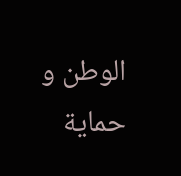الوطن و حماية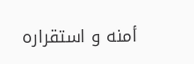أمنه و استقراره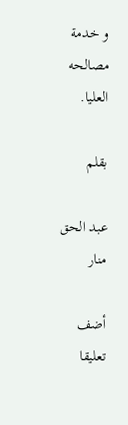و خدمة مصالحه العليا.

بقلم

عبد الحق منار

أضف تعليقا